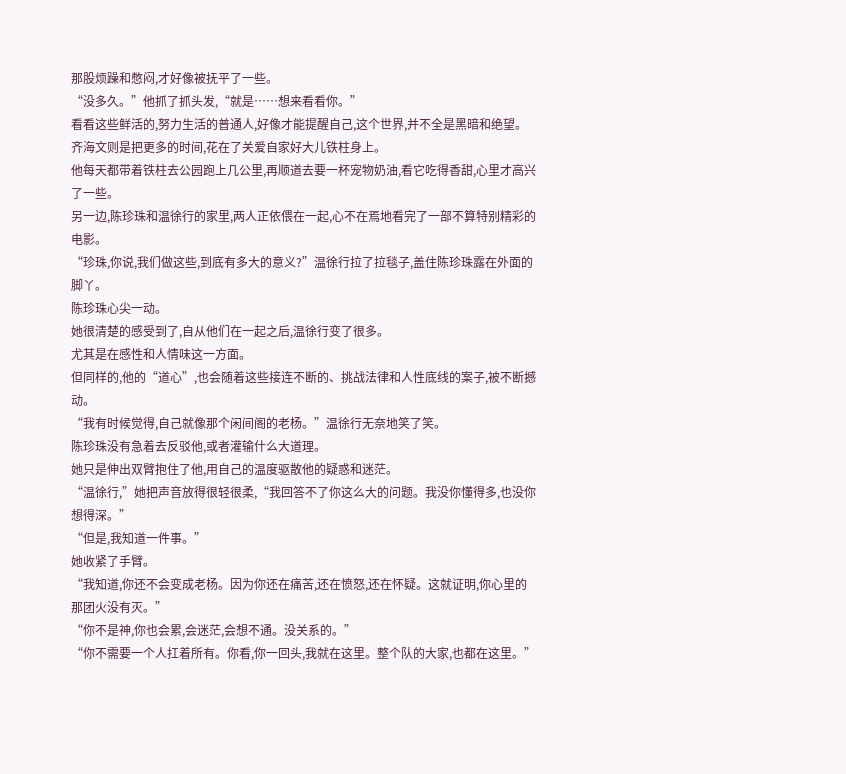那股烦躁和憋闷,才好像被抚平了一些。
“没多久。”他抓了抓头发,“就是……想来看看你。”
看看这些鲜活的,努力生活的普通人,好像才能提醒自己,这个世界,并不全是黑暗和绝望。
齐海文则是把更多的时间,花在了关爱自家好大儿铁柱身上。
他每天都带着铁柱去公园跑上几公里,再顺道去要一杯宠物奶油,看它吃得香甜,心里才高兴了一些。
另一边,陈珍珠和温徐行的家里,两人正依偎在一起,心不在焉地看完了一部不算特别精彩的电影。
“珍珠,你说,我们做这些,到底有多大的意义?”温徐行拉了拉毯子,盖住陈珍珠露在外面的脚丫。
陈珍珠心尖一动。
她很清楚的感受到了,自从他们在一起之后,温徐行变了很多。
尤其是在感性和人情味这一方面。
但同样的,他的“道心”,也会随着这些接连不断的、挑战法律和人性底线的案子,被不断撼动。
“我有时候觉得,自己就像那个闲间阁的老杨。”温徐行无奈地笑了笑。
陈珍珠没有急着去反驳他,或者灌输什么大道理。
她只是伸出双臂抱住了他,用自己的温度驱散他的疑惑和迷茫。
“温徐行,”她把声音放得很轻很柔,“我回答不了你这么大的问题。我没你懂得多,也没你想得深。”
“但是,我知道一件事。”
她收紧了手臂。
“我知道,你还不会变成老杨。因为你还在痛苦,还在愤怒,还在怀疑。这就证明,你心里的那团火没有灭。”
“你不是神,你也会累,会迷茫,会想不通。没关系的。”
“你不需要一个人扛着所有。你看,你一回头,我就在这里。整个队的大家,也都在这里。”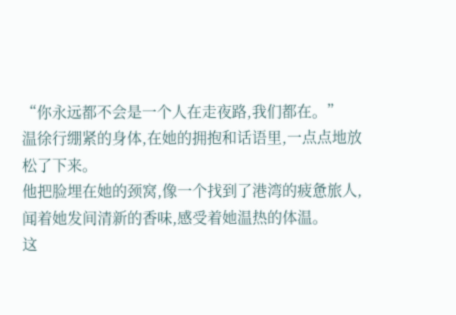“你永远都不会是一个人在走夜路,我们都在。”
温徐行绷紧的身体,在她的拥抱和话语里,一点点地放松了下来。
他把脸埋在她的颈窝,像一个找到了港湾的疲惫旅人,闻着她发间清新的香味,感受着她温热的体温。
这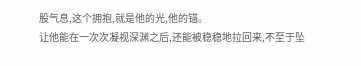股气息,这个拥抱,就是他的光,他的锚。
让他能在一次次凝视深渊之后,还能被稳稳地拉回来,不至于坠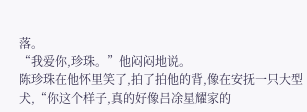落。
“我爱你,珍珠。”他闷闷地说。
陈珍珠在他怀里笑了,拍了拍他的背,像在安抚一只大型犬,“你这个样子,真的好像吕凃星耀家的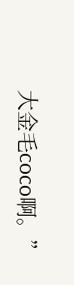大金毛coco啊。”